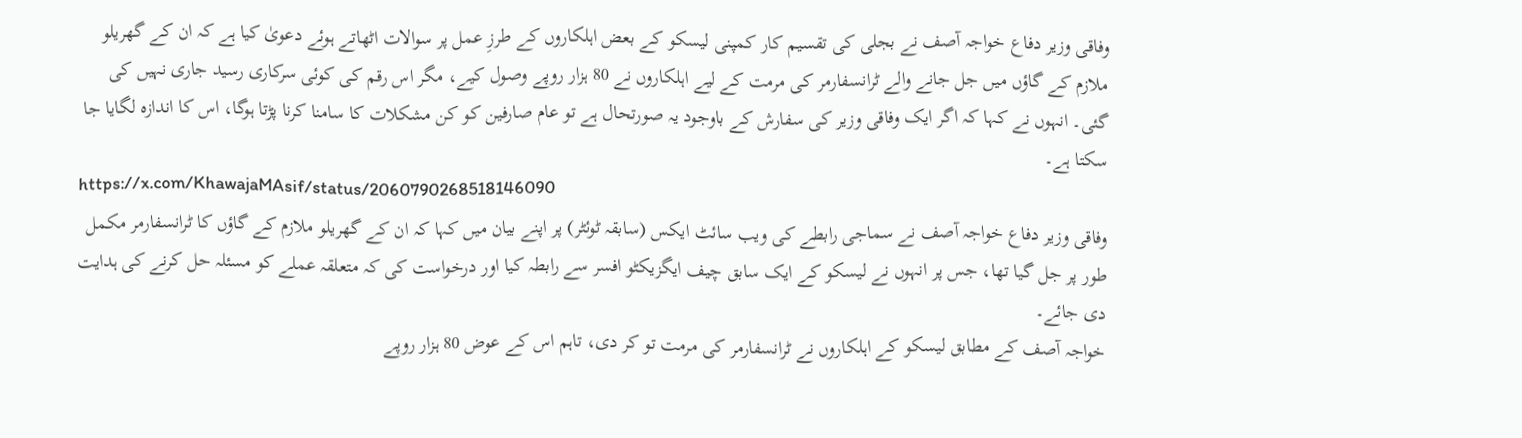وفاقی وزیر دفاع خواجہ آصف نے بجلی کی تقسیم کار کمپنی لیسکو کے بعض اہلکاروں کے طرزِ عمل پر سوالات اٹھاتے ہوئے دعویٰ کیا ہے کہ ان کے گھریلو ملازم کے گاؤں میں جل جانے والے ٹرانسفارمر کی مرمت کے لیے اہلکاروں نے 80 ہزار روپے وصول کیے، مگر اس رقم کی کوئی سرکاری رسید جاری نہیں کی گئی۔ انہوں نے کہا کہ اگر ایک وفاقی وزیر کی سفارش کے باوجود یہ صورتحال ہے تو عام صارفین کو کن مشکلات کا سامنا کرنا پڑتا ہوگا، اس کا اندازہ لگایا جا سکتا ہے۔
https://x.com/KhawajaMAsif/status/2060790268518146090
وفاقی وزیر دفاع خواجہ آصف نے سماجی رابطے کی ویب سائٹ ایکس (سابقہ ٹوئٹر) پر اپنے بیان میں کہا کہ ان کے گھریلو ملازم کے گاؤں کا ٹرانسفارمر مکمل طور پر جل گیا تھا، جس پر انہوں نے لیسکو کے ایک سابق چیف ایگزیکٹو افسر سے رابطہ کیا اور درخواست کی کہ متعلقہ عملے کو مسئلہ حل کرنے کی ہدایت دی جائے۔
خواجہ آصف کے مطابق لیسکو کے اہلکاروں نے ٹرانسفارمر کی مرمت تو کر دی، تاہم اس کے عوض 80 ہزار روپے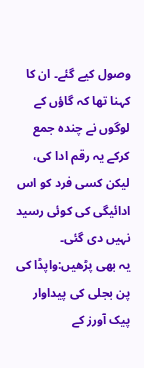وصول کیے گئے۔ ان کا کہنا تھا کہ گاؤں کے لوگوں نے چندہ جمع کرکے یہ رقم ادا کی، لیکن کسی فرد کو اس ادائیگی کی کوئی رسید نہیں دی گئی۔
یہ بھی پڑھیں:واپڈا کی پن بجلی کی پیداوار پیک آورز کے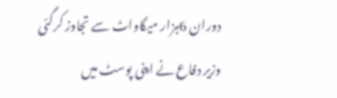دوران 6ہزار میگاواٹ سے تجاوز کرگئی
وزیر دفاع نے اپنی پوسٹ میں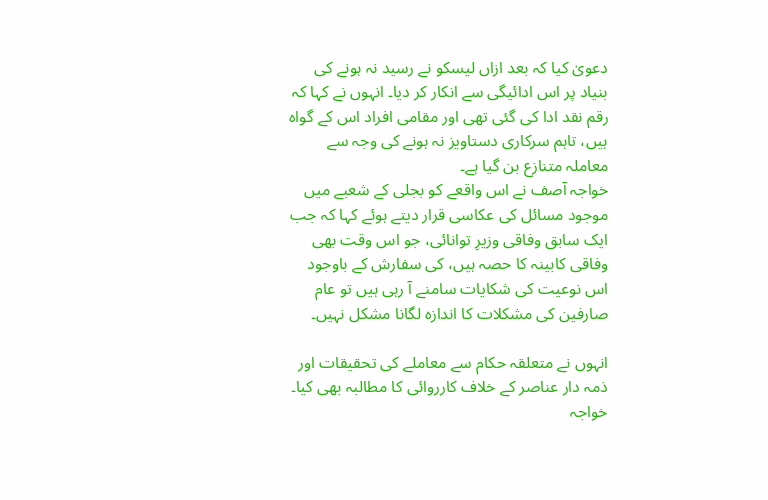دعویٰ کیا کہ بعد ازاں لیسکو نے رسید نہ ہونے کی بنیاد پر اس ادائیگی سے انکار کر دیا۔ انہوں نے کہا کہ رقم نقد ادا کی گئی تھی اور مقامی افراد اس کے گواہ ہیں، تاہم سرکاری دستاویز نہ ہونے کی وجہ سے معاملہ متنازع بن گیا ہے۔
خواجہ آصف نے اس واقعے کو بجلی کے شعبے میں موجود مسائل کی عکاسی قرار دیتے ہوئے کہا کہ جب ایک سابق وفاقی وزیرِ توانائی، جو اس وقت بھی وفاقی کابینہ کا حصہ ہیں، کی سفارش کے باوجود اس نوعیت کی شکایات سامنے آ رہی ہیں تو عام صارفین کی مشکلات کا اندازہ لگانا مشکل نہیں۔

انہوں نے متعلقہ حکام سے معاملے کی تحقیقات اور ذمہ دار عناصر کے خلاف کارروائی کا مطالبہ بھی کیا۔ خواجہ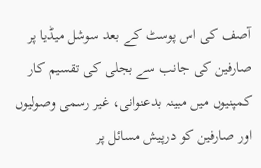آصف کی اس پوسٹ کے بعد سوشل میڈیا پر صارفین کی جانب سے بجلی کی تقسیم کار کمپنیوں میں مبینہ بدعنوانی، غیر رسمی وصولیوں اور صارفین کو درپیش مسائل پر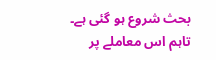بحث شروع ہو گئی ہے۔
تاہم اس معاملے پر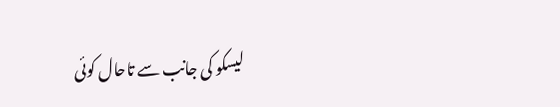لیسکو کی جانب سے تاحال کوئی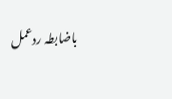باضابطہ ردعمل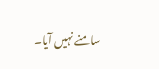سامنے نہیں آیا۔